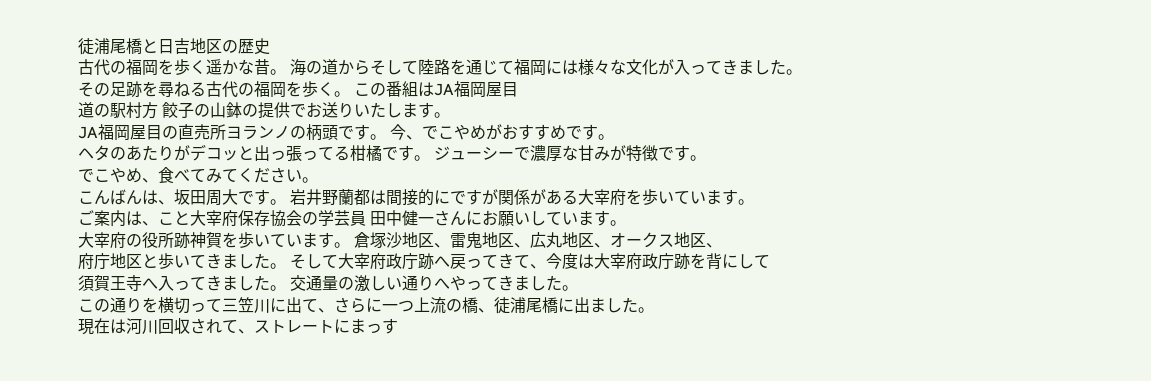徒浦尾橋と日吉地区の歴史
古代の福岡を歩く遥かな昔。 海の道からそして陸路を通じて福岡には様々な文化が入ってきました。
その足跡を尋ねる古代の福岡を歩く。 この番組はJA福岡屋目
道の駅村方 餃子の山鉢の提供でお送りいたします。
JA福岡屋目の直売所ヨランノの柄頭です。 今、でこやめがおすすめです。
ヘタのあたりがデコッと出っ張ってる柑橘です。 ジューシーで濃厚な甘みが特徴です。
でこやめ、食べてみてください。
こんばんは、坂田周大です。 岩井野蘭都は間接的にですが関係がある大宰府を歩いています。
ご案内は、こと大宰府保存協会の学芸員 田中健一さんにお願いしています。
大宰府の役所跡神賀を歩いています。 倉塚沙地区、雷鬼地区、広丸地区、オークス地区、
府庁地区と歩いてきました。 そして大宰府政庁跡へ戻ってきて、今度は大宰府政庁跡を背にして
須賀王寺へ入ってきました。 交通量の激しい通りへやってきました。
この通りを横切って三笠川に出て、さらに一つ上流の橋、徒浦尾橋に出ました。
現在は河川回収されて、ストレートにまっす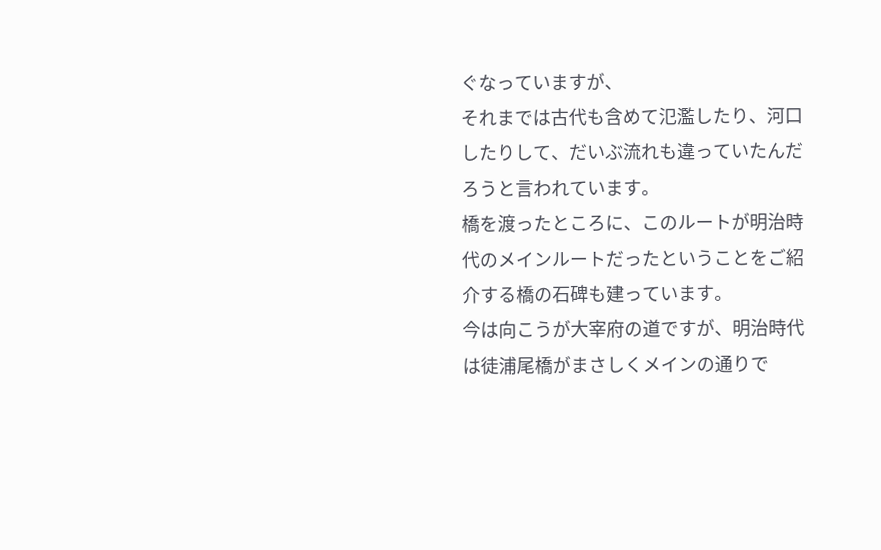ぐなっていますが、
それまでは古代も含めて氾濫したり、河口したりして、だいぶ流れも違っていたんだろうと言われています。
橋を渡ったところに、このルートが明治時代のメインルートだったということをご紹介する橋の石碑も建っています。
今は向こうが大宰府の道ですが、明治時代は徒浦尾橋がまさしくメインの通りで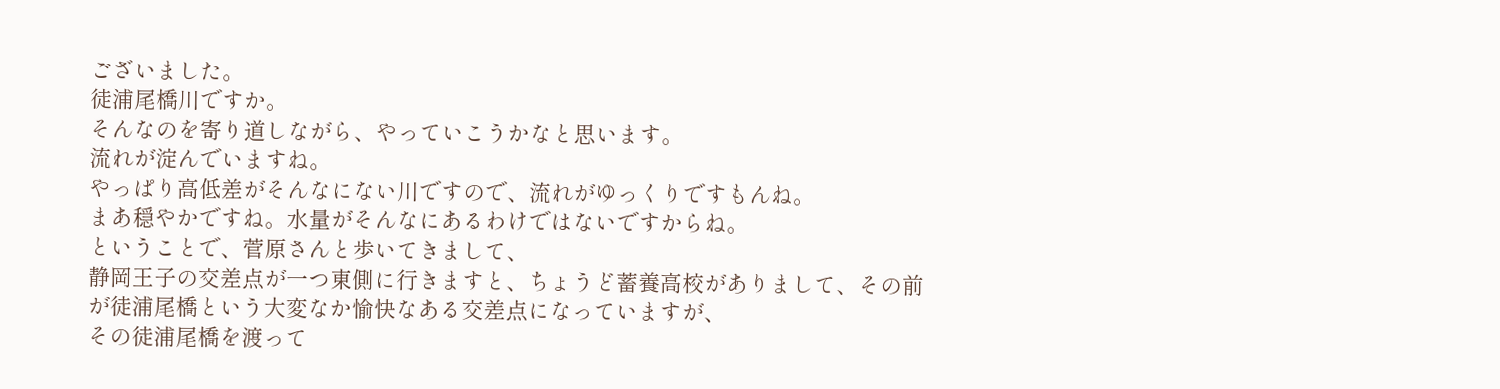ございました。
徒浦尾橋川ですか。
そんなのを寄り道しながら、やっていこうかなと思います。
流れが淀んでいますね。
やっぱり高低差がそんなにない川ですので、流れがゆっくりですもんね。
まあ穏やかですね。水量がそんなにあるわけではないですからね。
ということで、菅原さんと歩いてきまして、
静岡王子の交差点が一つ東側に行きますと、ちょうど蓄養高校がありまして、その前が徒浦尾橋という大変なか愉快なある交差点になっていますが、
その徒浦尾橋を渡って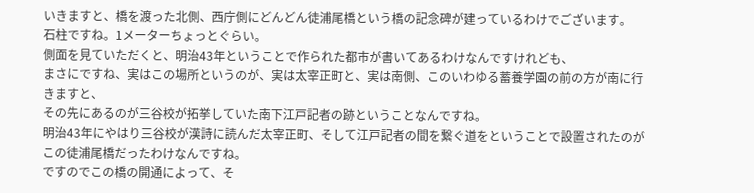いきますと、橋を渡った北側、西庁側にどんどん徒浦尾橋という橋の記念碑が建っているわけでございます。
石柱ですね。1メーターちょっとぐらい。
側面を見ていただくと、明治43年ということで作られた都市が書いてあるわけなんですけれども、
まさにですね、実はこの場所というのが、実は太宰正町と、実は南側、このいわゆる蓄養学園の前の方が南に行きますと、
その先にあるのが三谷校が拓挙していた南下江戸記者の跡ということなんですね。
明治43年にやはり三谷校が漢詩に読んだ太宰正町、そして江戸記者の間を繋ぐ道をということで設置されたのがこの徒浦尾橋だったわけなんですね。
ですのでこの橋の開通によって、そ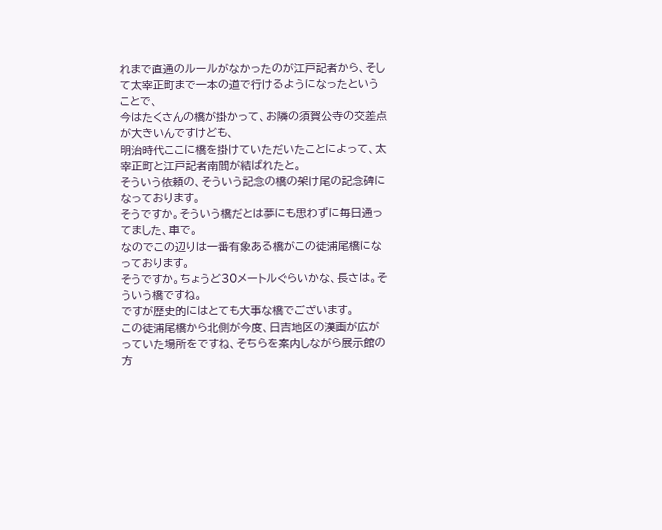れまで直通のルールがなかったのが江戸記者から、そして太宰正町まで一本の道で行けるようになったということで、
今はたくさんの橋が掛かって、お隣の須賀公寺の交差点が大きいんですけども、
明治時代ここに橋を掛けていただいたことによって、太宰正町と江戸記者南間が結ばれたと。
そういう依頼の、そういう記念の橋の架け尾の記念碑になっております。
そうですか。そういう橋だとは夢にも思わずに毎日通ってました、車で。
なのでこの辺りは一番有象ある橋がこの徒浦尾橋になっております。
そうですか。ちょうど30メートルぐらいかな、長さは。そういう橋ですね。
ですが歴史的にはとても大事な橋でございます。
この徒浦尾橋から北側が今度、日吉地区の漢画が広がっていた場所をですね、そちらを案内しながら展示館の方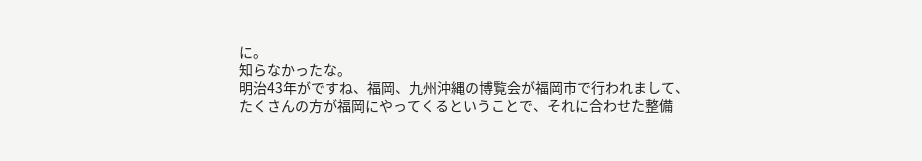に。
知らなかったな。
明治43年がですね、福岡、九州沖縄の博覧会が福岡市で行われまして、
たくさんの方が福岡にやってくるということで、それに合わせた整備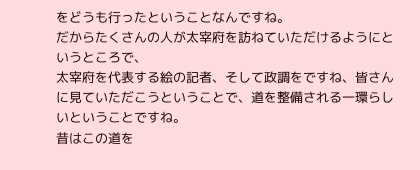をどうも行ったということなんですね。
だからたくさんの人が太宰府を訪ねていただけるようにというところで、
太宰府を代表する絵の記者、そして政調をですね、皆さんに見ていただこうということで、道を整備される一環らしいということですね。
昔はこの道を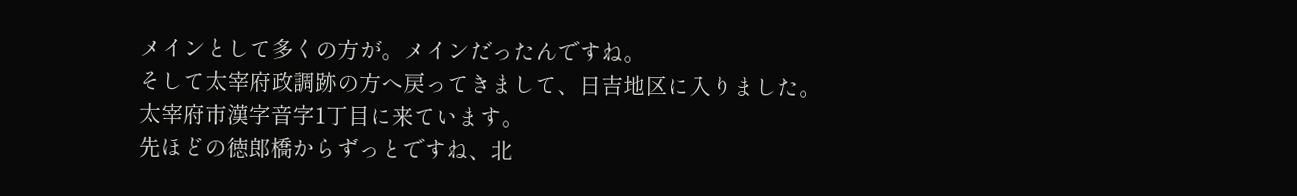メインとして多くの方が。メインだったんですね。
そして太宰府政調跡の方へ戻ってきまして、日吉地区に入りました。
太宰府市漢字音字1丁目に来ています。
先ほどの徳郎橋からずっとですね、北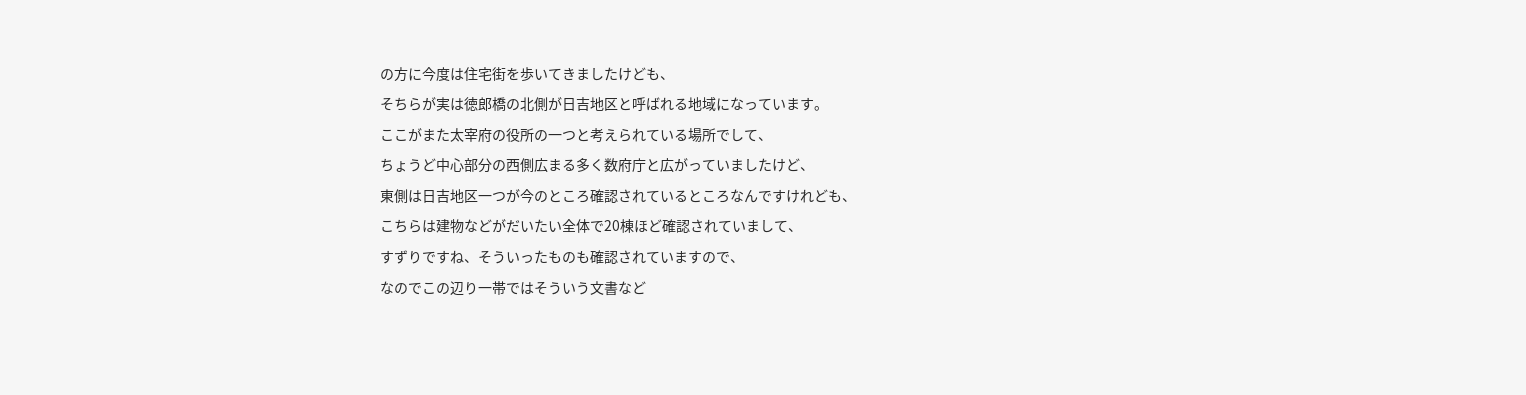の方に今度は住宅街を歩いてきましたけども、
そちらが実は徳郎橋の北側が日吉地区と呼ばれる地域になっています。
ここがまた太宰府の役所の一つと考えられている場所でして、
ちょうど中心部分の西側広まる多く数府庁と広がっていましたけど、
東側は日吉地区一つが今のところ確認されているところなんですけれども、
こちらは建物などがだいたい全体で20棟ほど確認されていまして、
すずりですね、そういったものも確認されていますので、
なのでこの辺り一帯ではそういう文書など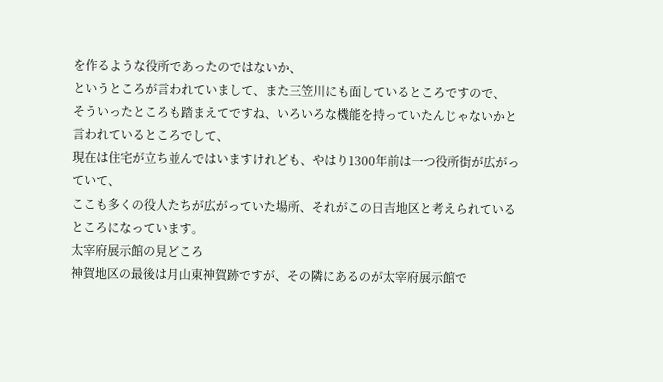を作るような役所であったのではないか、
というところが言われていまして、また三笠川にも面しているところですので、
そういったところも踏まえてですね、いろいろな機能を持っていたんじゃないかと言われているところでして、
現在は住宅が立ち並んではいますけれども、やはり1300年前は一つ役所街が広がっていて、
ここも多くの役人たちが広がっていた場所、それがこの日吉地区と考えられているところになっています。
太宰府展示館の見どころ
神賀地区の最後は月山東神賀跡ですが、その隣にあるのが太宰府展示館で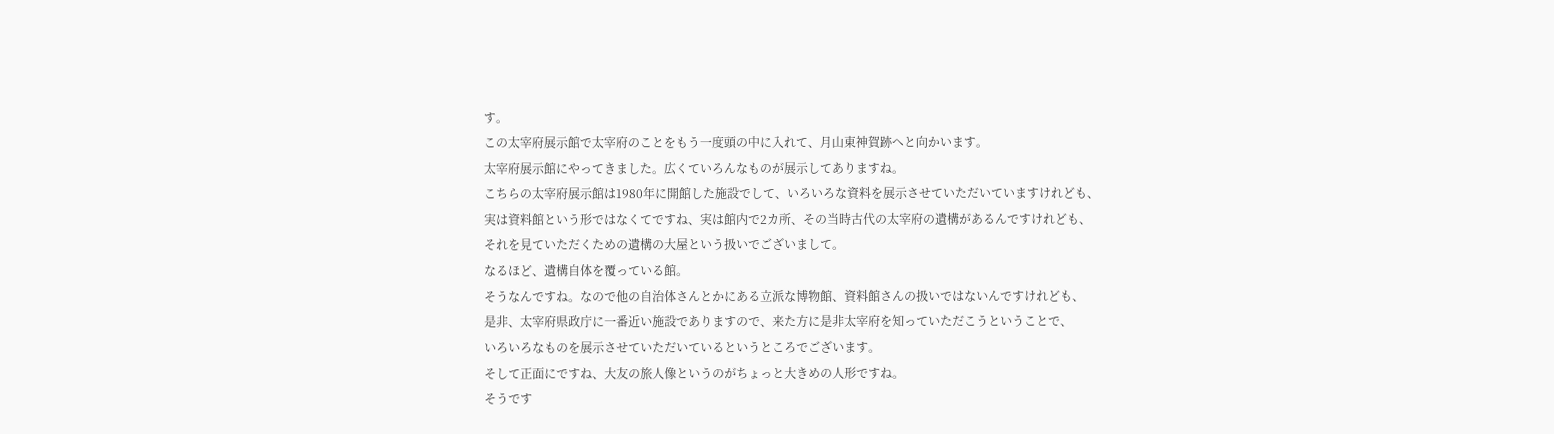す。
この太宰府展示館で太宰府のことをもう一度頭の中に入れて、月山東神賀跡へと向かいます。
太宰府展示館にやってきました。広くていろんなものが展示してありますね。
こちらの太宰府展示館は1980年に開館した施設でして、いろいろな資料を展示させていただいていますけれども、
実は資料館という形ではなくてですね、実は館内で2カ所、その当時古代の太宰府の遺構があるんですけれども、
それを見ていただくための遺構の大屋という扱いでございまして。
なるほど、遺構自体を覆っている館。
そうなんですね。なので他の自治体さんとかにある立派な博物館、資料館さんの扱いではないんですけれども、
是非、太宰府県政庁に一番近い施設でありますので、来た方に是非太宰府を知っていただこうということで、
いろいろなものを展示させていただいているというところでございます。
そして正面にですね、大友の旅人像というのがちょっと大きめの人形ですね。
そうです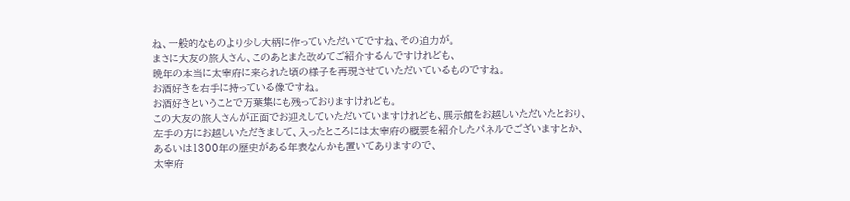ね、一般的なものより少し大柄に作っていただいてですね、その迫力が。
まさに大友の旅人さん、このあとまた改めてご紹介するんですけれども、
晩年の本当に太宰府に来られた頃の様子を再現させていただいているものですね。
お酒好きを右手に持っている像ですね。
お酒好きということで万葉集にも残っておりますけれども。
この大友の旅人さんが正面でお迎えしていただいていますけれども、展示館をお越しいただいたとおり、
左手の方にお越しいただきまして、入ったところには太宰府の概要を紹介したパネルでございますとか、
あるいは1300年の歴史がある年表なんかも置いてありますので、
太宰府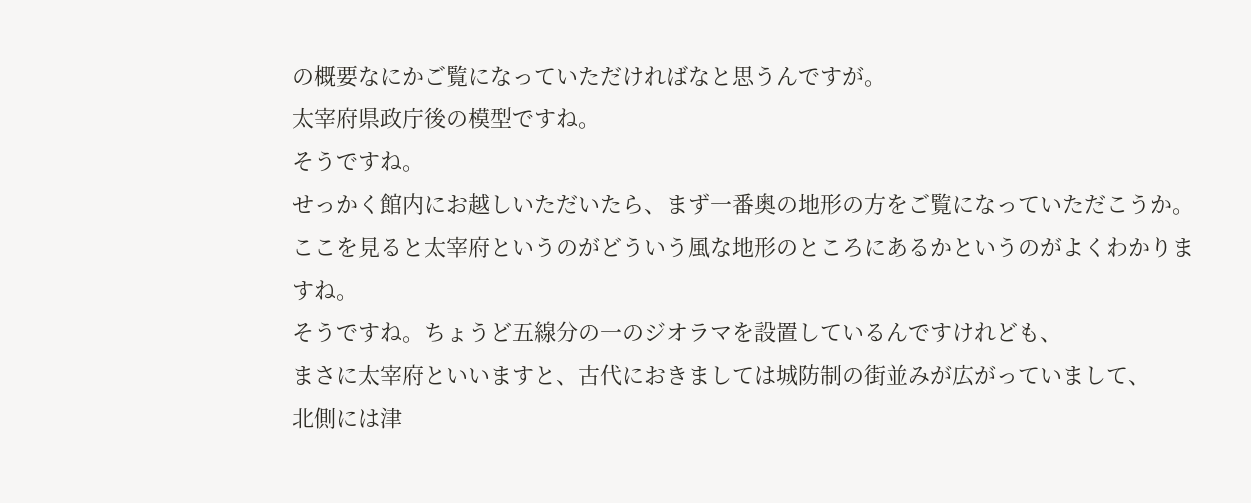の概要なにかご覧になっていただければなと思うんですが。
太宰府県政庁後の模型ですね。
そうですね。
せっかく館内にお越しいただいたら、まず一番奥の地形の方をご覧になっていただこうか。
ここを見ると太宰府というのがどういう風な地形のところにあるかというのがよくわかりますね。
そうですね。ちょうど五線分の一のジオラマを設置しているんですけれども、
まさに太宰府といいますと、古代におきましては城防制の街並みが広がっていまして、
北側には津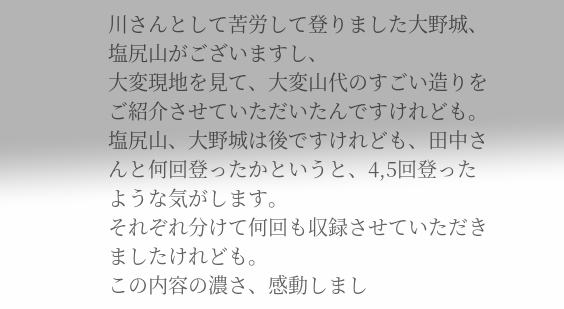川さんとして苦労して登りました大野城、塩尻山がございますし、
大変現地を見て、大変山代のすごい造りをご紹介させていただいたんですけれども。
塩尻山、大野城は後ですけれども、田中さんと何回登ったかというと、4,5回登ったような気がします。
それぞれ分けて何回も収録させていただきましたけれども。
この内容の濃さ、感動しまし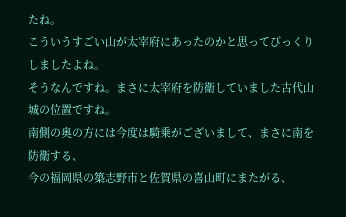たね。
こういうすごい山が太宰府にあったのかと思ってびっくりしましたよね。
そうなんですね。まさに太宰府を防衛していました古代山城の位置ですね。
南側の奥の方には今度は騎乗がございまして、まさに南を防衛する、
今の福岡県の築志野市と佐賀県の喜山町にまたがる、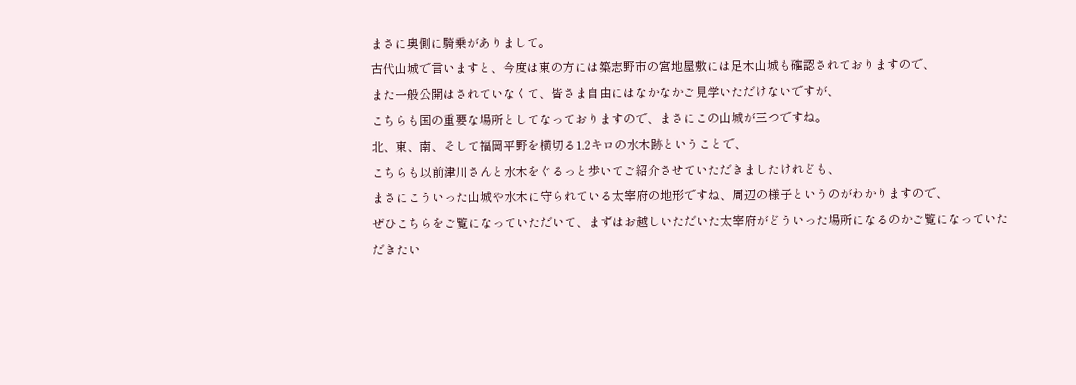まさに奥側に騎乗がありまして。
古代山城で言いますと、今度は東の方には築志野市の宮地屋敷には足木山城も確認されておりますので、
また一般公開はされていなくて、皆さま自由にはなかなかご見学いただけないですが、
こちらも国の重要な場所としてなっておりますので、まさにこの山城が三つですね。
北、東、南、そして福岡平野を横切る1.2キロの水木跡ということで、
こちらも以前津川さんと水木をぐるっと歩いてご紹介させていただきましたけれども、
まさにこういった山城や水木に守られている太宰府の地形ですね、周辺の様子というのがわかりますので、
ぜひこちらをご覧になっていただいて、まずはお越しいただいた太宰府がどういった場所になるのかご覧になっていただきたい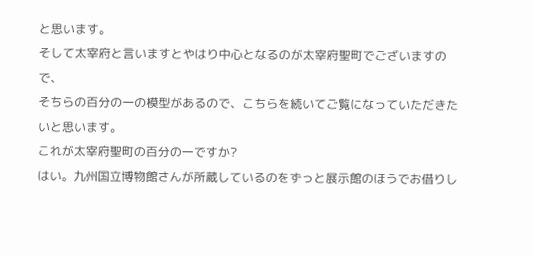と思います。
そして太宰府と言いますとやはり中心となるのが太宰府聖町でございますので、
そちらの百分の一の模型があるので、こちらを続いてご覧になっていただきたいと思います。
これが太宰府聖町の百分の一ですか?
はい。九州国立博物館さんが所蔵しているのをずっと展示館のほうでお借りし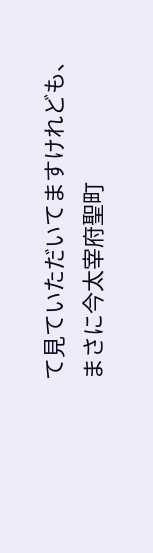て見ていただいてますけれども、
まさに今太宰府聖町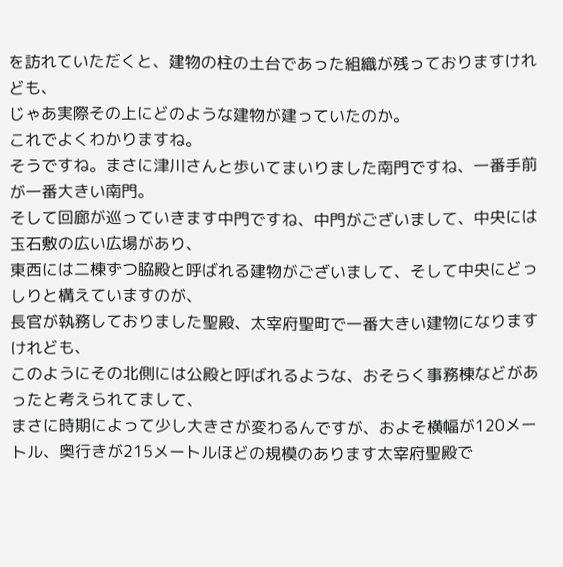を訪れていただくと、建物の柱の土台であった組織が残っておりますけれども、
じゃあ実際その上にどのような建物が建っていたのか。
これでよくわかりますね。
そうですね。まさに津川さんと歩いてまいりました南門ですね、一番手前が一番大きい南門。
そして回廊が巡っていきます中門ですね、中門がございまして、中央には玉石敷の広い広場があり、
東西には二棟ずつ脇殿と呼ばれる建物がございまして、そして中央にどっしりと構えていますのが、
長官が執務しておりました聖殿、太宰府聖町で一番大きい建物になりますけれども、
このようにその北側には公殿と呼ばれるような、おそらく事務棟などがあったと考えられてまして、
まさに時期によって少し大きさが変わるんですが、およそ横幅が120メートル、奥行きが215メートルほどの規模のあります太宰府聖殿で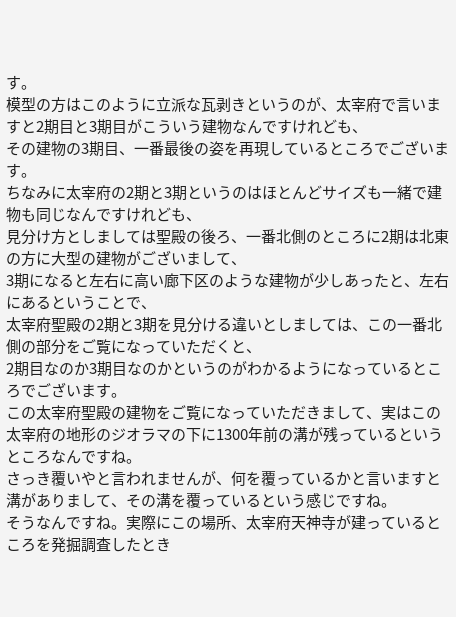す。
模型の方はこのように立派な瓦剥きというのが、太宰府で言いますと2期目と3期目がこういう建物なんですけれども、
その建物の3期目、一番最後の姿を再現しているところでございます。
ちなみに太宰府の2期と3期というのはほとんどサイズも一緒で建物も同じなんですけれども、
見分け方としましては聖殿の後ろ、一番北側のところに2期は北東の方に大型の建物がございまして、
3期になると左右に高い廊下区のような建物が少しあったと、左右にあるということで、
太宰府聖殿の2期と3期を見分ける違いとしましては、この一番北側の部分をご覧になっていただくと、
2期目なのか3期目なのかというのがわかるようになっているところでございます。
この太宰府聖殿の建物をご覧になっていただきまして、実はこの太宰府の地形のジオラマの下に1300年前の溝が残っているというところなんですね。
さっき覆いやと言われませんが、何を覆っているかと言いますと溝がありまして、その溝を覆っているという感じですね。
そうなんですね。実際にこの場所、太宰府天神寺が建っているところを発掘調査したとき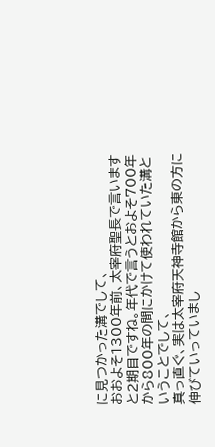に見つかった溝でして、
おおよそ1300年前、太宰府聖長で言いますと2期目ですね。年代で言うとおよそ700年から800年の間にかけて使われていた溝ということでして、
真っ直ぐ、実は太宰府天神寺館から東の方に伸びていっていまし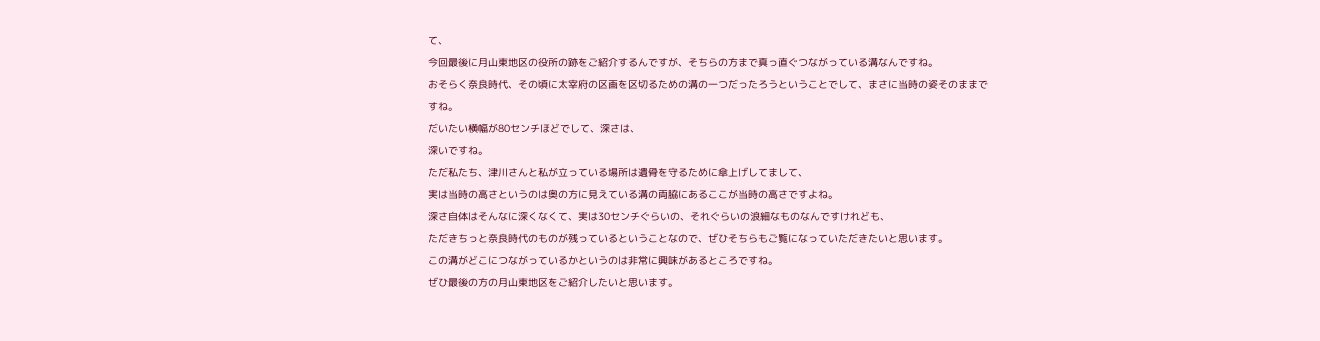て、
今回最後に月山東地区の役所の跡をご紹介するんですが、そちらの方まで真っ直ぐつながっている溝なんですね。
おそらく奈良時代、その頃に太宰府の区画を区切るための溝の一つだったろうということでして、まさに当時の姿そのままですね。
だいたい横幅が80センチほどでして、深さは、
深いですね。
ただ私たち、津川さんと私が立っている場所は遺骨を守るために傘上げしてまして、
実は当時の高さというのは奥の方に見えている溝の両脇にあるここが当時の高さですよね。
深さ自体はそんなに深くなくて、実は30センチぐらいの、それぐらいの浪細なものなんですけれども、
ただきちっと奈良時代のものが残っているということなので、ぜひそちらもご覧になっていただきたいと思います。
この溝がどこにつながっているかというのは非常に興味があるところですね。
ぜひ最後の方の月山東地区をご紹介したいと思います。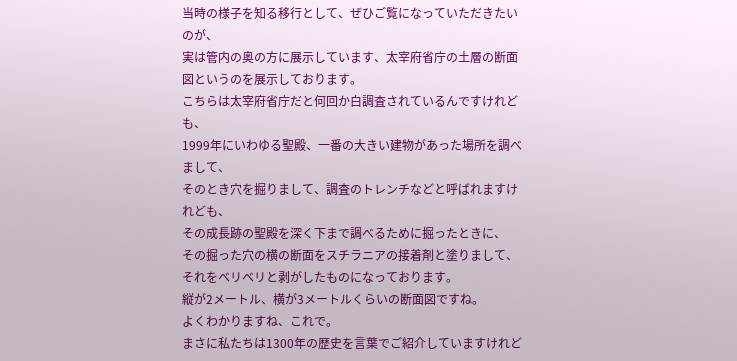当時の様子を知る移行として、ぜひご覧になっていただきたいのが、
実は管内の奥の方に展示しています、太宰府省庁の土層の断面図というのを展示しております。
こちらは太宰府省庁だと何回か白調査されているんですけれども、
1999年にいわゆる聖殿、一番の大きい建物があった場所を調べまして、
そのとき穴を掘りまして、調査のトレンチなどと呼ばれますけれども、
その成長跡の聖殿を深く下まで調べるために掘ったときに、
その掘った穴の横の断面をスチラニアの接着剤と塗りまして、
それをベリベリと剥がしたものになっております。
縦が2メートル、横が3メートルくらいの断面図ですね。
よくわかりますね、これで。
まさに私たちは1300年の歴史を言葉でご紹介していますけれど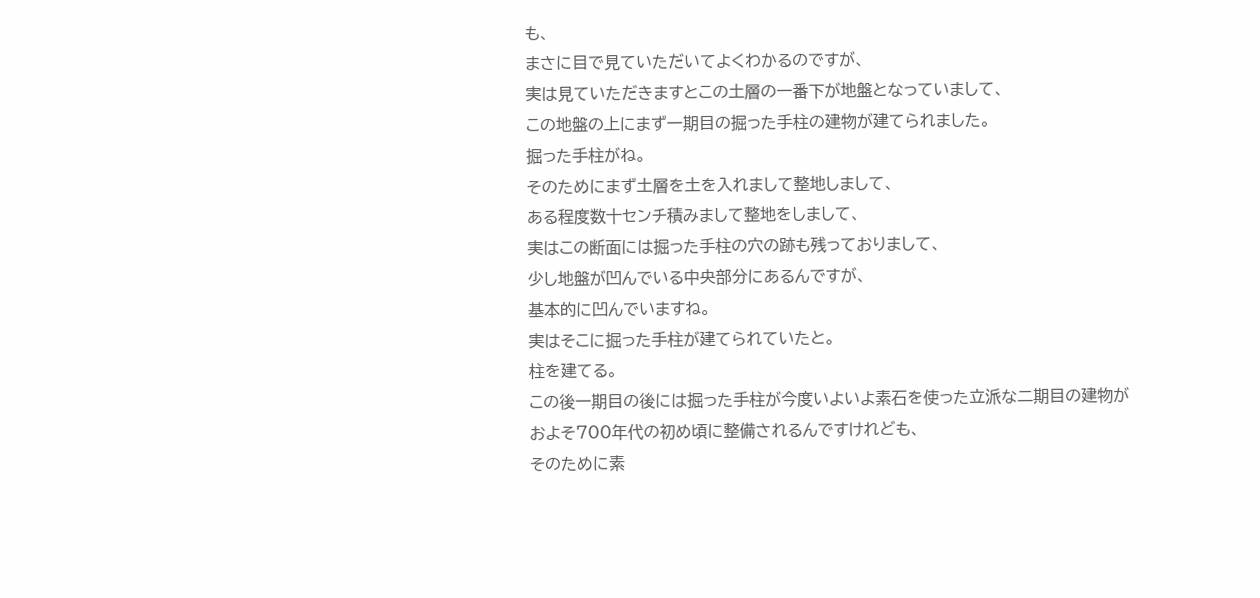も、
まさに目で見ていただいてよくわかるのですが、
実は見ていただきますとこの土層の一番下が地盤となっていまして、
この地盤の上にまず一期目の掘った手柱の建物が建てられました。
掘った手柱がね。
そのためにまず土層を土を入れまして整地しまして、
ある程度数十センチ積みまして整地をしまして、
実はこの断面には掘った手柱の穴の跡も残っておりまして、
少し地盤が凹んでいる中央部分にあるんですが、
基本的に凹んでいますね。
実はそこに掘った手柱が建てられていたと。
柱を建てる。
この後一期目の後には掘った手柱が今度いよいよ素石を使った立派な二期目の建物が
およそ700年代の初め頃に整備されるんですけれども、
そのために素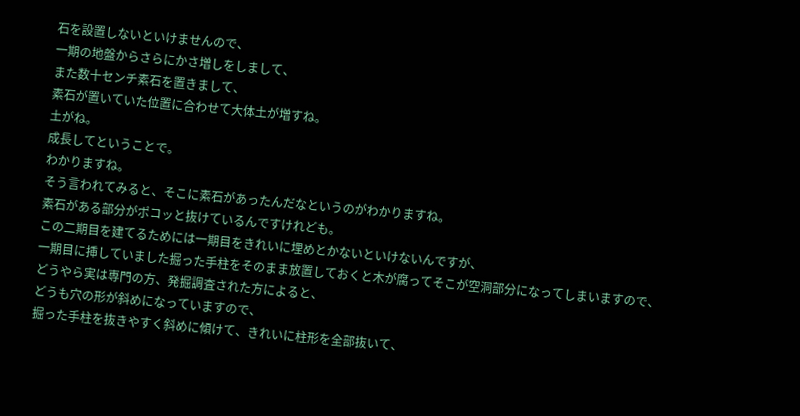石を設置しないといけませんので、
一期の地盤からさらにかさ増しをしまして、
また数十センチ素石を置きまして、
素石が置いていた位置に合わせて大体土が増すね。
土がね。
成長してということで。
わかりますね。
そう言われてみると、そこに素石があったんだなというのがわかりますね。
素石がある部分がポコッと抜けているんですけれども。
この二期目を建てるためには一期目をきれいに埋めとかないといけないんですが、
一期目に挿していました掘った手柱をそのまま放置しておくと木が腐ってそこが空洞部分になってしまいますので、
どうやら実は専門の方、発掘調査された方によると、
どうも穴の形が斜めになっていますので、
掘った手柱を抜きやすく斜めに傾けて、きれいに柱形を全部抜いて、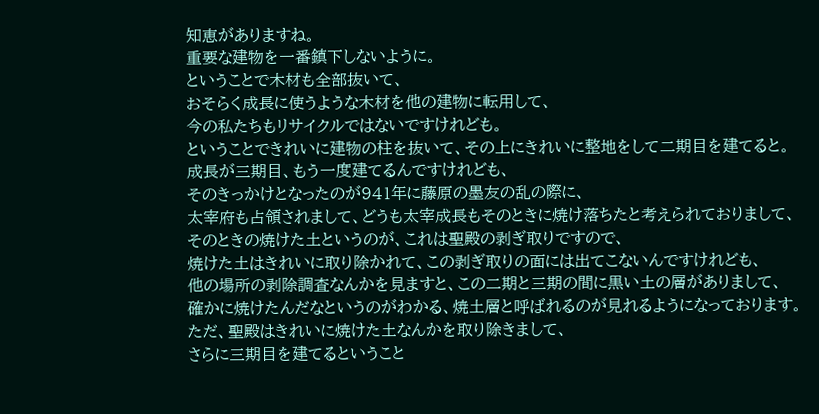知恵がありますね。
重要な建物を一番鎮下しないように。
ということで木材も全部抜いて、
おそらく成長に使うような木材を他の建物に転用して、
今の私たちもリサイクルではないですけれども。
ということできれいに建物の柱を抜いて、その上にきれいに整地をして二期目を建てると。
成長が三期目、もう一度建てるんですけれども、
そのきっかけとなったのが941年に藤原の墨友の乱の際に、
太宰府も占領されまして、どうも太宰成長もそのときに焼け落ちたと考えられておりまして、
そのときの焼けた土というのが、これは聖殿の剥ぎ取りですので、
焼けた土はきれいに取り除かれて、この剥ぎ取りの面には出てこないんですけれども、
他の場所の剥除調査なんかを見ますと、この二期と三期の間に黒い土の層がありまして、
確かに焼けたんだなというのがわかる、焼土層と呼ばれるのが見れるようになっております。
ただ、聖殿はきれいに焼けた土なんかを取り除きまして、
さらに三期目を建てるということ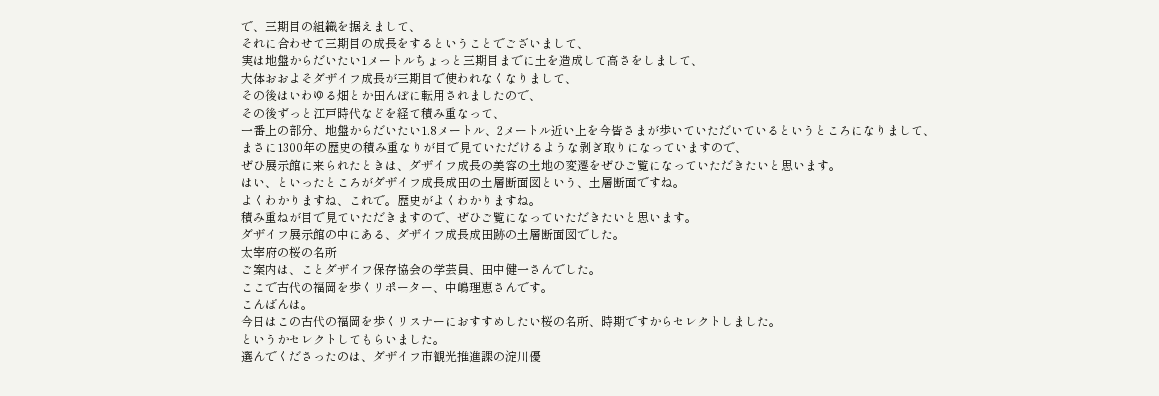で、三期目の組織を据えまして、
それに合わせて三期目の成長をするということでございまして、
実は地盤からだいたい1メートルちょっと三期目までに土を造成して高さをしまして、
大体おおよそダザイフ成長が三期目で使われなくなりまして、
その後はいわゆる畑とか田んぼに転用されましたので、
その後ずっと江戸時代などを経て積み重なって、
一番上の部分、地盤からだいたい1.8メートル、2メートル近い上を今皆さまが歩いていただいているというところになりまして、
まさに1300年の歴史の積み重なりが目で見ていただけるような剥ぎ取りになっていますので、
ぜひ展示館に来られたときは、ダザイフ成長の美容の土地の変遷をぜひご覧になっていただきたいと思います。
はい、といったところがダザイフ成長成田の土層断面図という、土層断面ですね。
よくわかりますね、これで。歴史がよくわかりますね。
積み重ねが目で見ていただきますので、ぜひご覧になっていただきたいと思います。
ダザイフ展示館の中にある、ダザイフ成長成田跡の土層断面図でした。
太宰府の桜の名所
ご案内は、ことダザイフ保存協会の学芸員、田中健一さんでした。
ここで古代の福岡を歩くリポーター、中嶋理恵さんです。
こんばんは。
今日はこの古代の福岡を歩くリスナーにおすすめしたい桜の名所、時期ですからセレクトしました。
というかセレクトしてもらいました。
選んでくださったのは、ダザイフ市観光推進課の淀川優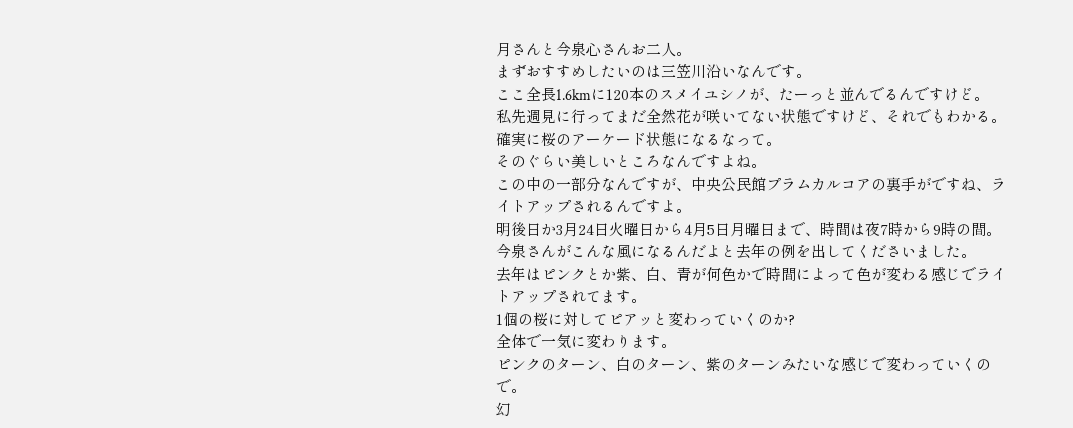月さんと今泉心さんお二人。
まずおすすめしたいのは三笠川沿いなんです。
ここ全長1.6kmに120本のスメイユシノが、たーっと並んでるんですけど。
私先週見に行ってまだ全然花が咲いてない状態ですけど、それでもわかる。
確実に桜のアーケード状態になるなって。
そのぐらい美しいところなんですよね。
この中の一部分なんですが、中央公民館プラムカルコアの裏手がですね、ライトアップされるんですよ。
明後日か3月24日火曜日から4月5日月曜日まで、時間は夜7時から9時の間。
今泉さんがこんな風になるんだよと去年の例を出してくださいました。
去年はピンクとか紫、白、青が何色かで時間によって色が変わる感じでライトアップされてます。
1個の桜に対してピアッと変わっていくのか?
全体で一気に変わります。
ピンクのターン、白のターン、紫のターンみたいな感じで変わっていくので。
幻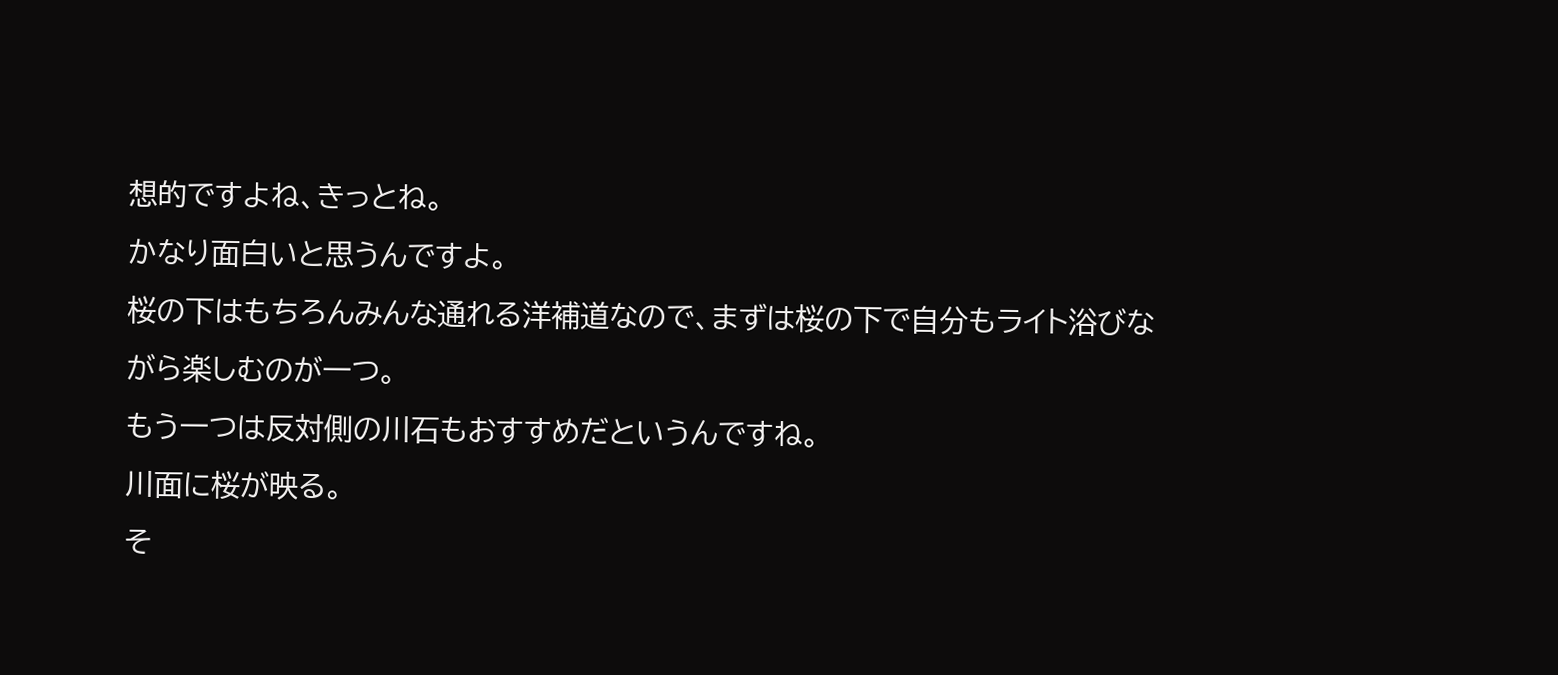想的ですよね、きっとね。
かなり面白いと思うんですよ。
桜の下はもちろんみんな通れる洋補道なので、まずは桜の下で自分もライト浴びながら楽しむのが一つ。
もう一つは反対側の川石もおすすめだというんですね。
川面に桜が映る。
そ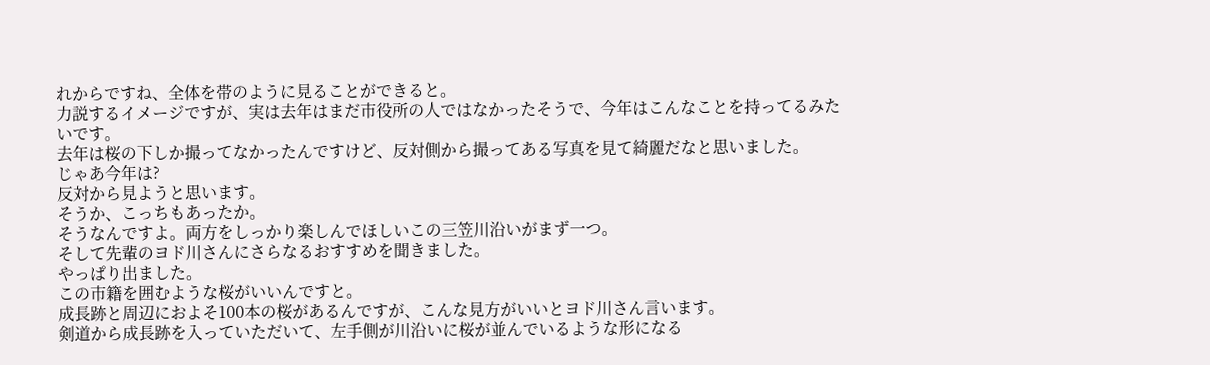れからですね、全体を帯のように見ることができると。
力説するイメージですが、実は去年はまだ市役所の人ではなかったそうで、今年はこんなことを持ってるみたいです。
去年は桜の下しか撮ってなかったんですけど、反対側から撮ってある写真を見て綺麗だなと思いました。
じゃあ今年は?
反対から見ようと思います。
そうか、こっちもあったか。
そうなんですよ。両方をしっかり楽しんでほしいこの三笠川沿いがまず一つ。
そして先輩のヨド川さんにさらなるおすすめを聞きました。
やっぱり出ました。
この市籍を囲むような桜がいいんですと。
成長跡と周辺におよそ100本の桜があるんですが、こんな見方がいいとヨド川さん言います。
剣道から成長跡を入っていただいて、左手側が川沿いに桜が並んでいるような形になる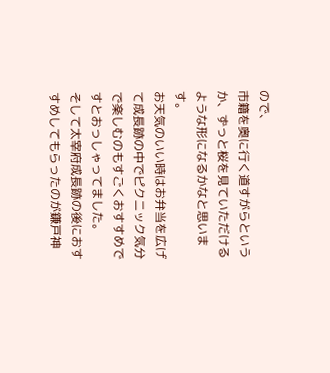ので、
市籍を奥に行く道すがらというか、ずっと桜を見ていただけるような形になるかなと思います。
お天気のいい時はお弁当を広げて成長跡の中でピクニック気分で楽しむのもすごくおすすめですとおっしゃってました。
そして太宰府成長跡の後におすすめしてもらったのが鎌戸神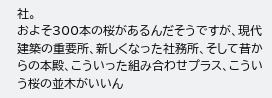社。
およそ300本の桜があるんだそうですが、現代建築の重要所、新しくなった社務所、そして昔からの本殿、こういった組み合わせプラス、こういう桜の並木がいいん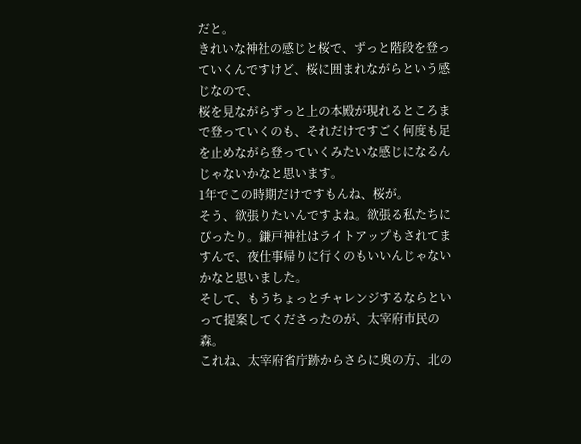だと。
きれいな神社の感じと桜で、ずっと階段を登っていくんですけど、桜に囲まれながらという感じなので、
桜を見ながらずっと上の本殿が現れるところまで登っていくのも、それだけですごく何度も足を止めながら登っていくみたいな感じになるんじゃないかなと思います。
1年でこの時期だけですもんね、桜が。
そう、欲張りたいんですよね。欲張る私たちにぴったり。鎌戸神社はライトアップもされてますんで、夜仕事帰りに行くのもいいんじゃないかなと思いました。
そして、もうちょっとチャレンジするならといって提案してくださったのが、太宰府市民の森。
これね、太宰府省庁跡からさらに奥の方、北の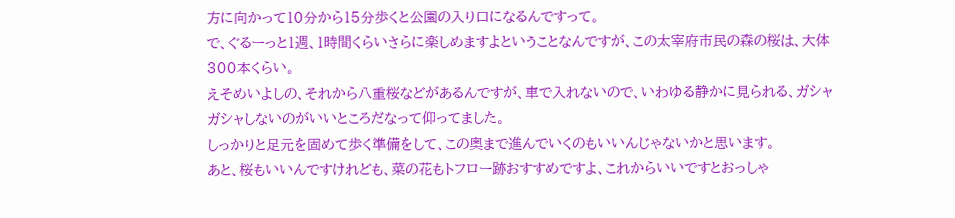方に向かって10分から15分歩くと公園の入り口になるんですって。
で、ぐるーっと1週、1時間くらいさらに楽しめますよということなんですが、この太宰府市民の森の桜は、大体300本くらい。
えそめいよしの、それから八重桜などがあるんですが、車で入れないので、いわゆる静かに見られる、ガシャガシャしないのがいいところだなって仰ってました。
しっかりと足元を固めて歩く準備をして、この奥まで進んでいくのもいいんじゃないかと思います。
あと、桜もいいんですけれども、菜の花もトフロー跡おすすめですよ、これからいいですとおっしゃ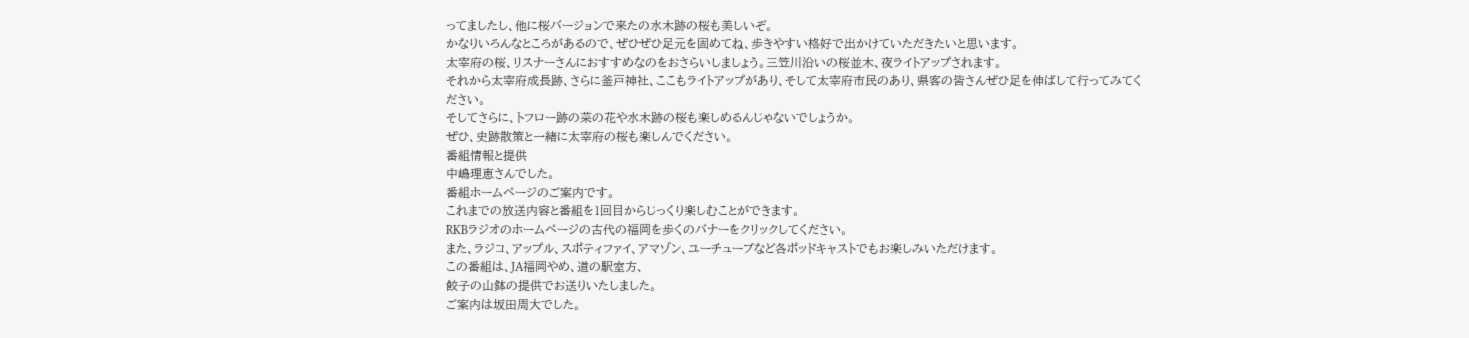ってましたし、他に桜バージョンで来たの水木跡の桜も美しいぞ。
かなりいろんなところがあるので、ぜひぜひ足元を固めてね、歩きやすい格好で出かけていただきたいと思います。
太宰府の桜、リスナーさんにおすすめなのをおさらいしましょう。三笠川沿いの桜並木、夜ライトアップされます。
それから太宰府成長跡、さらに釜戸神社、ここもライトアップがあり、そして太宰府市民のあり、県客の皆さんぜひ足を伸ばして行ってみてください。
そしてさらに、トフロー跡の菜の花や水木跡の桜も楽しめるんじゃないでしょうか。
ぜひ、史跡散策と一緒に太宰府の桜も楽しんでください。
番組情報と提供
中嶋理恵さんでした。
番組ホームページのご案内です。
これまでの放送内容と番組を1回目からじっくり楽しむことができます。
RKBラジオのホームページの古代の福岡を歩くのバナーをクリックしてください。
また、ラジコ、アップル、スポティファイ、アマゾン、ユーチューブなど各ポッドキャストでもお楽しみいただけます。
この番組は、JA福岡やめ、道の駅室方、
餃子の山鉢の提供でお送りいたしました。
ご案内は坂田周大でした。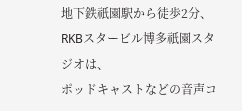地下鉄祇園駅から徒歩2分、RKBスタービル博多祇園スタジオは、
ポッドキャストなどの音声コ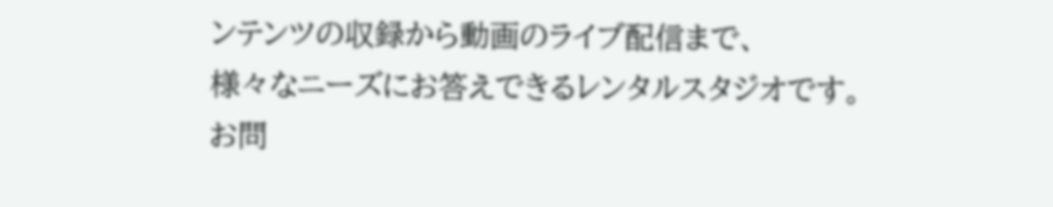ンテンツの収録から動画のライブ配信まで、
様々なニーズにお答えできるレンタルスタジオです。
お問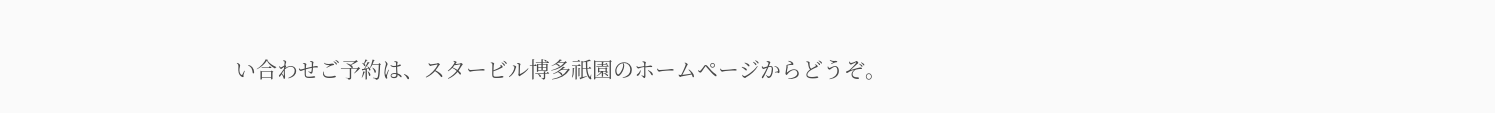い合わせご予約は、スタービル博多祇園のホームページからどうぞ。